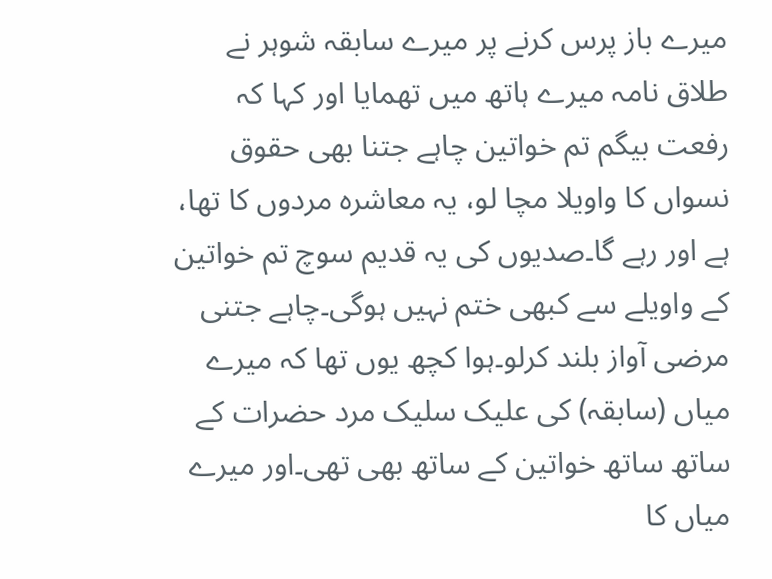میرے باز پرس کرنے پر میرے سابقہ شوہر نے طلاق نامہ میرے ہاتھ میں تھمایا اور کہا کہ رفعت بیگم تم خواتین چاہے جتنا بھی حقوق نسواں کا واویلا مچا لو، یہ معاشرہ مردوں کا تھا، ہے اور رہے گا۔صدیوں کی یہ قدیم سوچ تم خواتین کے واویلے سے کبھی ختم نہیں ہوگی۔چاہے جتنی مرضی آواز بلند کرلو۔ہوا کچھ یوں تھا کہ میرے میاں (سابقہ) کی علیک سلیک مرد حضرات کے ساتھ ساتھ خواتین کے ساتھ بھی تھی۔اور میرے میاں کا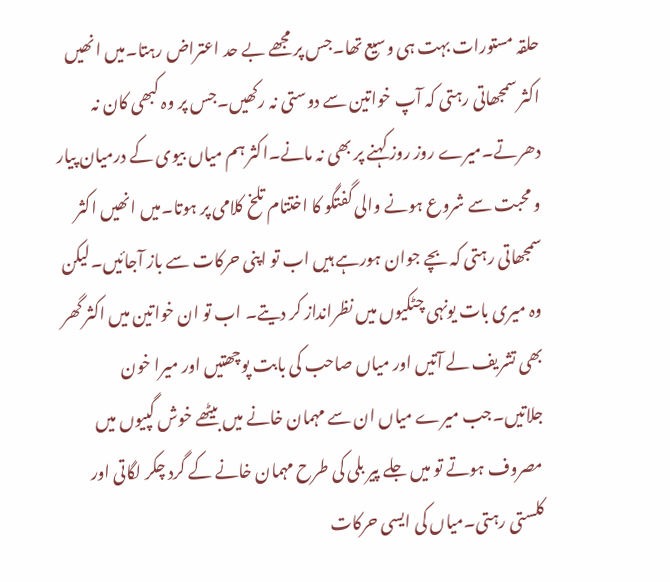حلقہ مستورات بہت ہی وسیع تھا۔جس پر مجھے بے حد اعتراض رہتا۔میں انھیں اکثر سمجھاتی رہتی کہ آپ خواتین سے دوستی نہ رکھیں۔جس پر وہ کبھی کان نہ دھرتے۔میرے روز روز کہنے پر بھی نہ مانے۔اکثر ہم میاں بیوی کے درمیان پیار و محبت سے شروع ہونے والی گفتگو کا اختتام تلخ کلامی پر ہوتا۔میں انھیں اکثر سمجھاتی رہتی کہ بچے جوان ہورہے ہیں اب تو اپنی حرکات سے باز آجائیں۔لیکن وہ میری بات یونہی چٹکیوں میں نظرانداز کر دیتے۔ اب تو ان خواتین میں اکثر گھر بھی تشریف لے آتیں اور میاں صاحب کی بابت پوچھتیں اور میرا خون جلاتیں۔جب میرے میاں ان سے مہمان خانے میں بیٹھے خوش گپیوں میں مصروف ہوتے تو میں جلے پیر بلی کی طرح مہمان خانے کے گرد چکر لگاتی اور کلستی رہتی۔میاں کی ایسی حرکات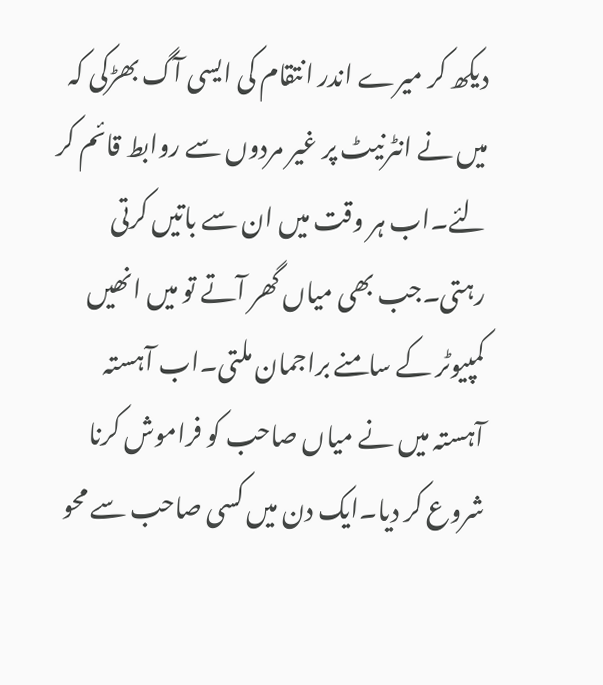دیکھ کر میرے اندر انتقام کی ایسی آگ بھڑکی کہ میں نے انٹرنیٹ پر غیر مردوں سے روابط قائم کر لئے۔اب ہر وقت میں ان سے باتیں کرتی رہتی۔جب بھی میاں گھر آتے تو میں انھیں کمپیوٹر کے سامنے براجمان ملتی۔اب آہستہ آہستہ میں نے میاں صاحب کو فراموش کرنا شروع کر دیا۔ایک دن میں کسی صاحب سے محو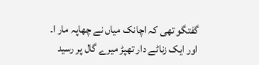گفتگو تھی کہ اچانک میاں نے چھاپہ مار ا۔ اور ایک زناٹے دار تھپڑ میرے گال پر رسید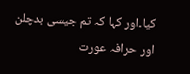کیا۔اور کہا کہ تم جیسی بدچلن اور حرافہ عورت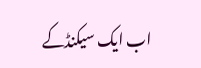اب ایک سیکنڈکے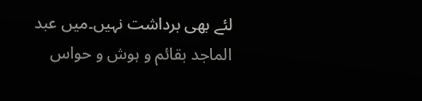لئے بھی برداشت نہیں۔میں عبد الماجد بقائم و ہوش و حواس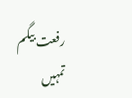رفعت بیگم تمہیں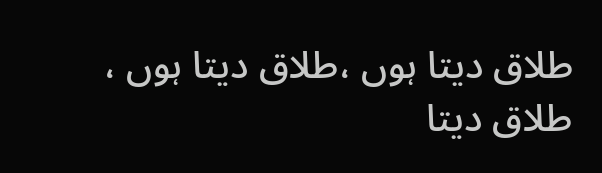طلاق دیتا ہوں ،طلاق دیتا ہوں ، طلاق دیتا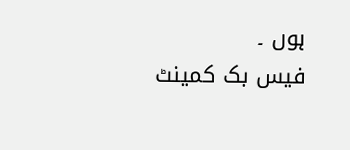ہوں ۔
فیس بک کمینٹ